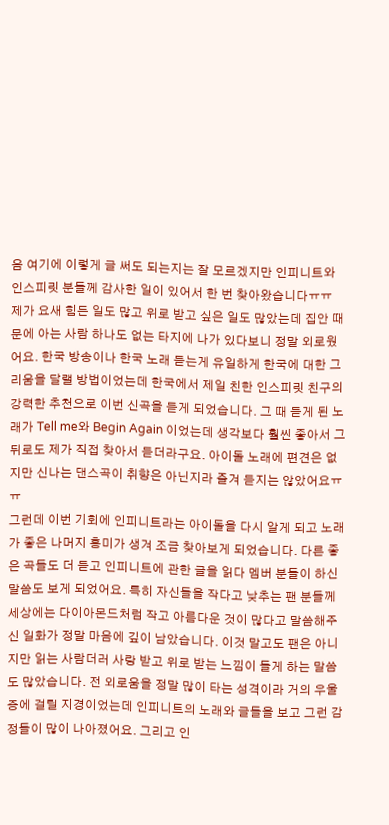음 여기에 이렇게 글 써도 되는지는 잘 모르겠지만 인피니트와 인스피릿 분들께 감사한 일이 있어서 한 번 찾아왔습니다ㅠㅠ
제가 요새 힘든 일도 많고 위로 받고 싶은 일도 많았는데 집안 때문에 아는 사람 하나도 없는 타지에 나가 있다보니 정말 외로웠어요. 한국 방송이나 한국 노래 듣는게 유일하게 한국에 대한 그리움을 달랠 방법이었는데 한국에서 제일 친한 인스피릿 친구의 강력한 추천으로 이번 신곡을 듣게 되었습니다. 그 때 듣게 된 노래가 Tell me와 Begin Again 이었는데 생각보다 훨씬 좋아서 그 뒤로도 제가 직접 찾아서 듣더라구요. 아이돌 노래에 편견은 없지만 신나는 댄스곡이 취향은 아닌지라 즐겨 듣지는 않았어요ㅠㅠ
그런데 이번 기회에 인피니트라는 아이돌을 다시 알게 되고 노래가 좋은 나머지 흥미가 생겨 조금 찾아보게 되었습니다. 다른 좋은 곡들도 더 듣고 인피니트에 관한 글을 읽다 멤버 분들이 하신 말씀도 보게 되었어요. 특히 자신들을 작다고 낮추는 팬 분들께 세상에는 다이아몬드처럼 작고 아름다운 것이 많다고 말씀해주신 일화가 정말 마음에 깊이 남았습니다. 이것 말고도 팬은 아니지만 읽는 사람더러 사랑 받고 위로 받는 느낌이 들게 하는 말씀도 많았습니다. 전 외로움을 정말 많이 타는 성격이라 거의 우울증에 걸릴 지경이었는데 인피니트의 노래와 글들을 보고 그런 감정들이 많이 나아졌어요. 그리고 인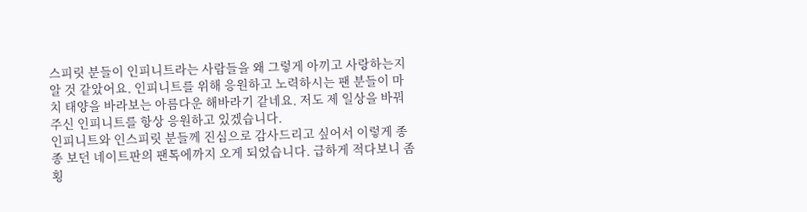스피릿 분들이 인피니트라는 사람들을 왜 그렇게 아끼고 사랑하는지 알 것 같았어요. 인피니트를 위해 응원하고 노력하시는 팬 분들이 마치 태양을 바라보는 아름다운 해바라기 같네요. 저도 제 일상을 바꿔주신 인피니트를 항상 응원하고 있겠습니다.
인피니트와 인스피릿 분들께 진심으로 감사드리고 싶어서 이렇게 종종 보던 네이트판의 팬톡에까지 오게 되었습니다. 급하게 적다보니 좀 횡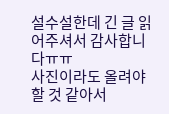설수설한데 긴 글 읽어주셔서 감사합니다ㅠㅠ
사진이라도 올려야 할 것 같아서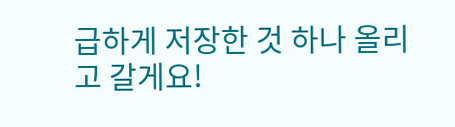급하게 저장한 것 하나 올리고 갈게요!